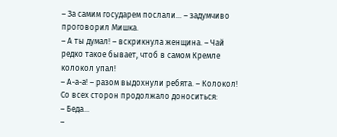– За самим государем послали… – задумчиво проговорил Мишка.
– А ты думал! – вскрикнула женщина. – Чай редко такое бывает, чтоб в самом Кремле колокол упал!
– А-а-а! – разом выдохнули ребята. – Колокол!
Со всех сторон продолжало доноситься:
– Беда…
–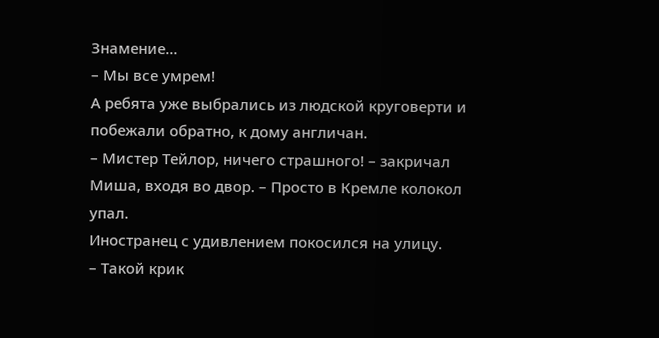Знамение…
– Мы все умрем!
А ребята уже выбрались из людской круговерти и побежали обратно, к дому англичан.
– Мистер Тейлор, ничего страшного! – закричал Миша, входя во двор. – Просто в Кремле колокол упал.
Иностранец с удивлением покосился на улицу.
– Такой крик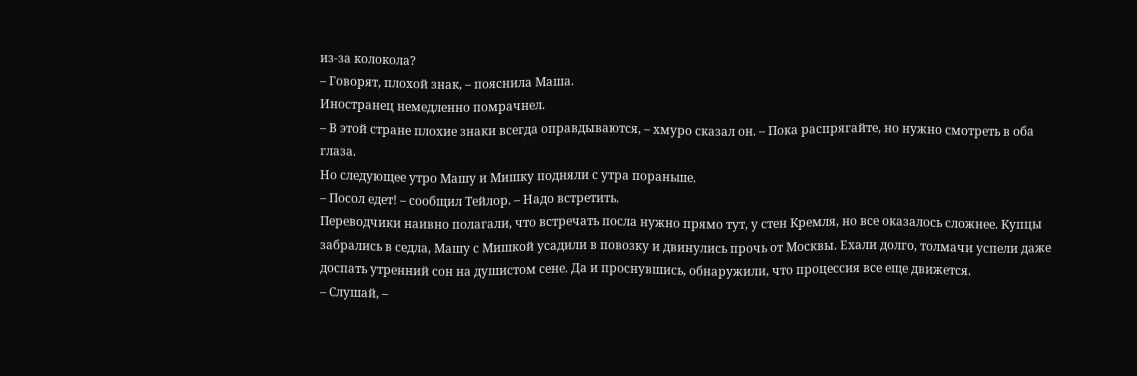из-за колокола?
– Говорят, плохой знак, – пояснила Маша.
Иностранец немедленно помрачнел.
– В этой стране плохие знаки всегда оправдываются, – хмуро сказал он. – Пока распрягайте, но нужно смотреть в оба глаза.
Но следующее утро Машу и Мишку подняли с утра пораньше.
– Посол едет! – сообщил Тейлор. – Надо встретить.
Переводчики наивно полагали, что встречать посла нужно прямо тут, у стен Кремля, но все оказалось сложнее. Купцы забрались в седла, Машу с Мишкой усадили в повозку и двинулись прочь от Москвы. Ехали долго, толмачи успели даже доспать утренний сон на душистом сене. Да и проснувшись, обнаружили, что процессия все еще движется.
– Слушай, –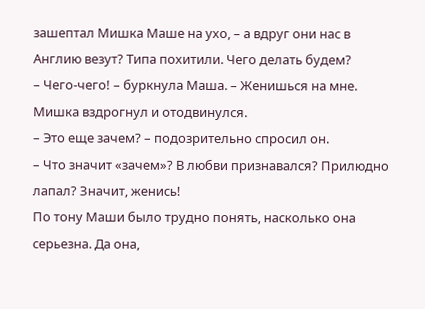зашептал Мишка Маше на ухо, – а вдруг они нас в Англию везут? Типа похитили. Чего делать будем?
– Чего-чего! – буркнула Маша. – Женишься на мне.
Мишка вздрогнул и отодвинулся.
– Это еще зачем? – подозрительно спросил он.
– Что значит «зачем»? В любви признавался? Прилюдно лапал? Значит, женись!
По тону Маши было трудно понять, насколько она серьезна. Да она,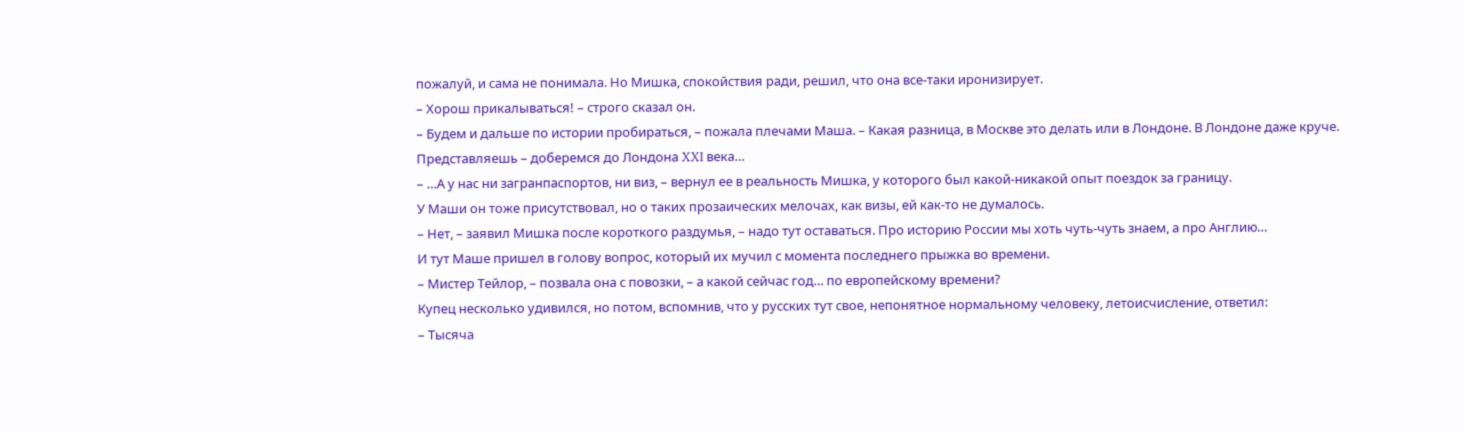пожалуй, и сама не понимала. Но Мишка, спокойствия ради, решил, что она все-таки иронизирует.
– Хорош прикалываться! – строго сказал он.
– Будем и дальше по истории пробираться, – пожала плечами Маша. – Какая разница, в Москве это делать или в Лондоне. В Лондоне даже круче. Представляешь – доберемся до Лондона XXI века…
– …А у нас ни загранпаспортов, ни виз, – вернул ее в реальность Мишка, у которого был какой-никакой опыт поездок за границу.
У Маши он тоже присутствовал, но о таких прозаических мелочах, как визы, ей как-то не думалось.
– Нет, – заявил Мишка после короткого раздумья, – надо тут оставаться. Про историю России мы хоть чуть-чуть знаем, а про Англию…
И тут Маше пришел в голову вопрос, который их мучил с момента последнего прыжка во времени.
– Мистер Тейлор, – позвала она с повозки, – а какой сейчас год… по европейскому времени?
Купец несколько удивился, но потом, вспомнив, что у русских тут свое, непонятное нормальному человеку, летоисчисление, ответил:
– Тысяча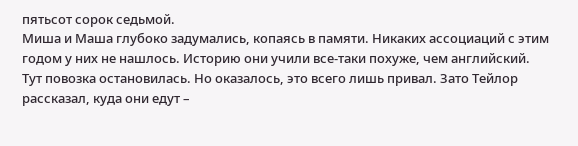пятьсот сорок седьмой.
Миша и Маша глубоко задумались, копаясь в памяти. Никаких ассоциаций с этим годом у них не нашлось. Историю они учили все-таки похуже, чем английский.
Тут повозка остановилась. Но оказалось, это всего лишь привал. Зато Тейлор рассказал, куда они едут –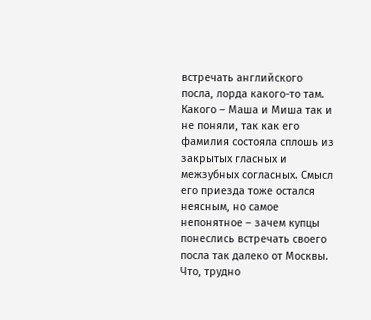встречать английского посла, лорда какого-то там. Какого – Маша и Миша так и не поняли, так как его фамилия состояла сплошь из закрытых гласных и межзубных согласных. Смысл его приезда тоже остался неясным, но самое непонятное – зачем купцы понеслись встречать своего посла так далеко от Москвы. Что, трудно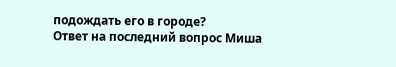подождать его в городе?
Ответ на последний вопрос Миша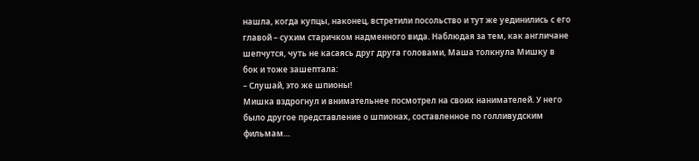нашла, когда купцы, наконец, встретили посольство и тут же уединились с его главой – сухим старичком надменного вида. Наблюдая за тем, как англичане шепчутся, чуть не касаясь друг друга головами, Маша толкнула Мишку в бок и тоже зашептала:
– Слушай, это же шпионы!
Мишка вздрогнул и внимательнее посмотрел на своих нанимателей. У него было другое представление о шпионах, составленное по голливудским фильмам…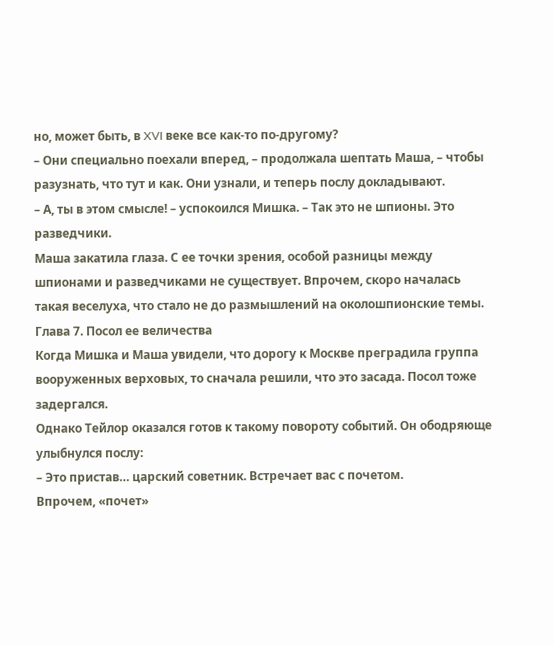но, может быть, в XVI веке все как-то по-другому?
– Они специально поехали вперед, – продолжала шептать Маша, – чтобы разузнать, что тут и как. Они узнали, и теперь послу докладывают.
– А, ты в этом смысле! – успокоился Мишка. – Так это не шпионы. Это разведчики.
Маша закатила глаза. С ее точки зрения, особой разницы между шпионами и разведчиками не существует. Впрочем, скоро началась такая веселуха, что стало не до размышлений на околошпионские темы.
Глава 7. Посол ее величества
Когда Мишка и Маша увидели, что дорогу к Москве преградила группа вооруженных верховых, то сначала решили, что это засада. Посол тоже задергался.
Однако Тейлор оказался готов к такому повороту событий. Он ободряюще улыбнулся послу:
– Это пристав… царский советник. Встречает вас с почетом.
Впрочем, «почет»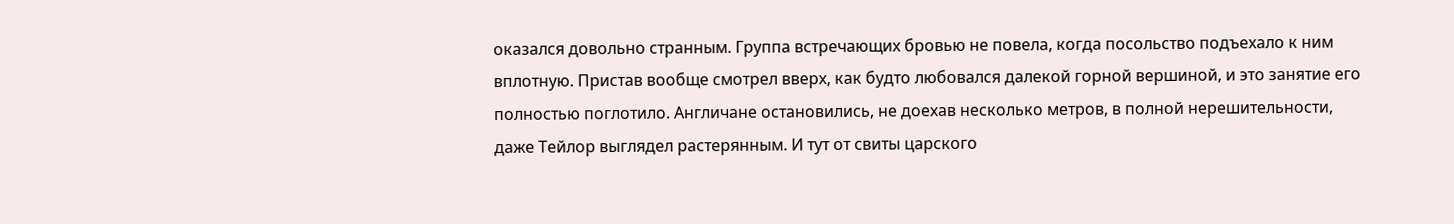оказался довольно странным. Группа встречающих бровью не повела, когда посольство подъехало к ним вплотную. Пристав вообще смотрел вверх, как будто любовался далекой горной вершиной, и это занятие его полностью поглотило. Англичане остановились, не доехав несколько метров, в полной нерешительности, даже Тейлор выглядел растерянным. И тут от свиты царского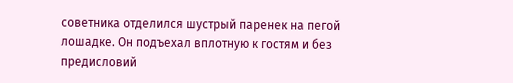советника отделился шустрый паренек на пегой лошадке. Он подъехал вплотную к гостям и без предисловий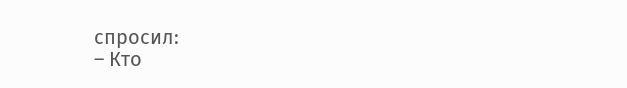спросил:
– Кто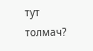тут толмач?